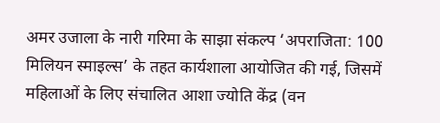अमर उजाला के नारी गरिमा के साझा संकल्प ‘अपराजिता: 100 मिलियन स्माइल्स’ के तहत कार्यशाला आयोजित की गई, जिसमें महिलाओं के लिए संचालित आशा ज्योति केंद्र (वन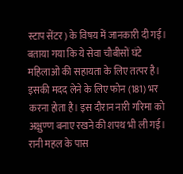स्टाप सेंटर) के विषय में जानकारी दी गई। बताया गया कि ये सेवा चौबीसों घंटे महिलाओं की सहायता के लिए तत्पर है। इसकी मदद लेने के लिए फोन (181) भर करना होता है। इस दौरान नारी गरिमा को अक्षुण्ण बनाए रखने की शपथ भी ली गई।
रानी महल के पास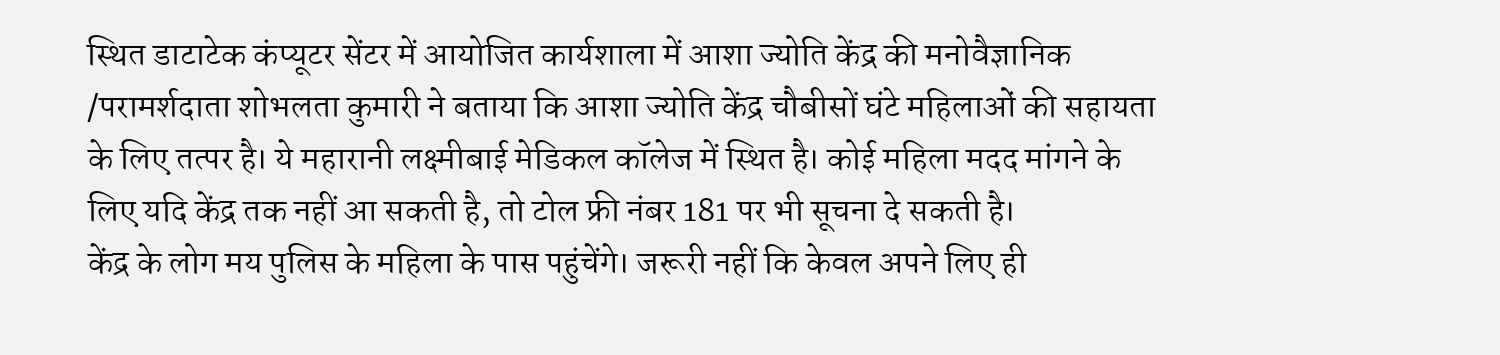स्थित डाटाटेक कंप्यूटर सेंटर में आयोजित कार्यशाला में आशा ज्योति केंद्र की मनोवैज्ञानिक /परामर्शदाता शोभलता कुमारी ने बताया कि आशा ज्योति केंद्र चौबीसों घंटे महिलाओं की सहायता के लिए तत्पर है। ये महारानी लक्ष्मीबाई मेडिकल कॉलेज में स्थित है। कोई महिला मदद मांगने के लिए यदि केंद्र तक नहीं आ सकती है, तो टोल फ्री नंबर 181 पर भी सूचना दे सकती है।
केंद्र के लोग मय पुलिस के महिला के पास पहुंचेंगे। जरूरी नहीं कि केवल अपने लिए ही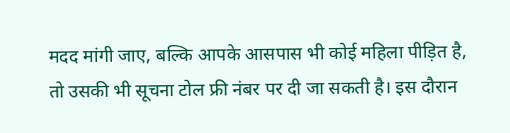मदद मांगी जाए, बल्कि आपके आसपास भी कोई महिला पीड़ित है, तो उसकी भी सूचना टोल फ्री नंबर पर दी जा सकती है। इस दौरान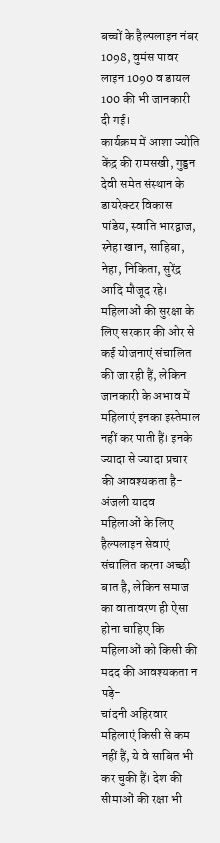बच्चों के हैल्पलाइन नंबर 1098, वुमंस पावर लाइन 1090 व डायल 100 की भी जानकारी दी गई।
कार्यक्रम में आशा ज्योति केंद्र की रामसखी, गुड्डन देवी समेत संस्थान के डायरेक्टर विकास पांडेय, स्वाति भारद्वाज, स्नेहा खान, साहिबा, नेहा, निकिता, सुरेंद्र आदि मौजूद रहे।
महिलाओं की सुरक्षा के लिए सरकार की ओर से कई योजनाएं संचालित की जा रही हैं, लेकिन जानकारी के अभाव में महिलाएं इनका इस्तेमाल नहीं कर पाती हैं। इनके ज्यादा से ज्यादा प्रचार की आवश्यकता है-
अंजली यादव
महिलाओं के लिए हैल्पलाइन सेवाएं संचालित करना अच्छी बात है, लेकिन समाज का वातावरण ही ऐसा होना चाहिए कि महिलाओं को किसी की मदद की आवश्यकता न पड़े-
चांदनी अहिरवार
महिलाएं किसी से कम नहीं हैं, ये वे साबित भी कर चुकी हैं। देश की सीमाओं की रक्षा भी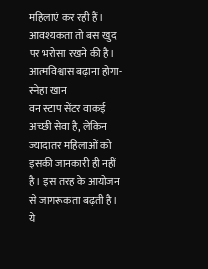महिलाएं कर रही हैं। आवश्यकता तो बस खुद पर भरोसा रखने की है। आत्मविश्वास बढ़ाना होगा-
स्नेहा खान
वन स्टाप सेंटर वाकई अच्छी सेवा है, लेकिन ज्यादातर महिलाओं को इसकी जानकारी ही नहीं है। इस तरह के आयोजन से जागरूकता बढ़ती है। ये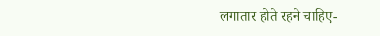लगातार होते रहने चाहिए-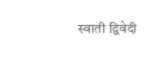स्वाती द्विवेदी